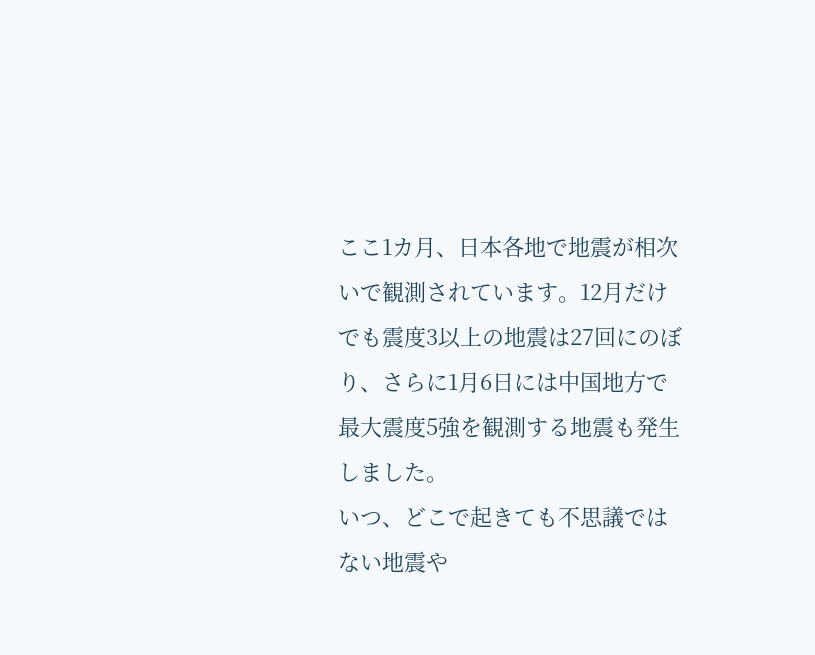ここ1カ月、日本各地で地震が相次いで観測されています。12月だけでも震度3以上の地震は27回にのぼり、さらに1月6日には中国地方で最大震度5強を観測する地震も発生しました。
いつ、どこで起きても不思議ではない地震や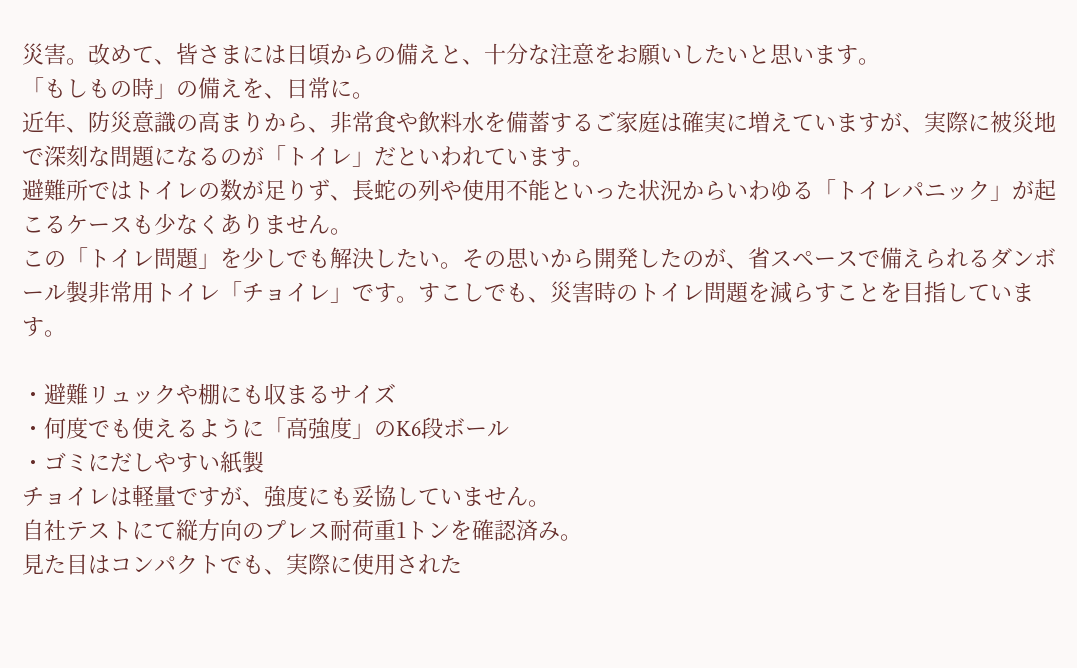災害。改めて、皆さまには日頃からの備えと、十分な注意をお願いしたいと思います。
「もしもの時」の備えを、日常に。
近年、防災意識の高まりから、非常食や飲料水を備蓄するご家庭は確実に増えていますが、実際に被災地で深刻な問題になるのが「トイレ」だといわれています。
避難所ではトイレの数が足りず、長蛇の列や使用不能といった状況からいわゆる「トイレパニック」が起こるケースも少なくありません。
この「トイレ問題」を少しでも解決したい。その思いから開発したのが、省スペースで備えられるダンボール製非常用トイレ「チョイレ」です。すこしでも、災害時のトイレ問題を減らすことを目指しています。

・避難リュックや棚にも収まるサイズ
・何度でも使えるように「高強度」のK6段ボール
・ゴミにだしやすい紙製
チョイレは軽量ですが、強度にも妥協していません。
自社テストにて縦方向のプレス耐荷重1トンを確認済み。
見た目はコンパクトでも、実際に使用された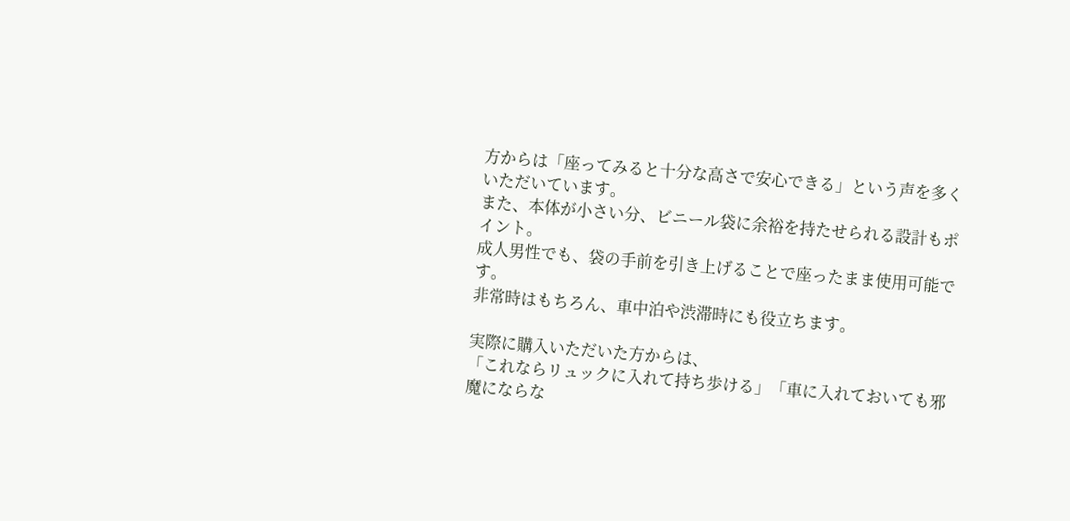方からは「座ってみると十分な高さで安心できる」という声を多くいただいています。
また、本体が小さい分、ビニール袋に余裕を持たせられる設計もポイント。
成人男性でも、袋の手前を引き上げることで座ったまま使用可能です。
非常時はもちろん、車中泊や渋滞時にも役立ちます。

実際に購入いただいた方からは、
「これならリュックに入れて持ち歩ける」「車に入れておいても邪魔にならな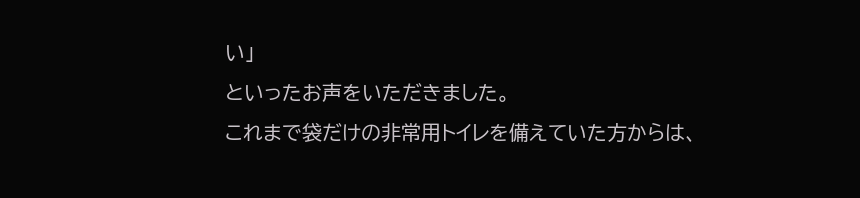い」
といったお声をいただきました。
これまで袋だけの非常用トイレを備えていた方からは、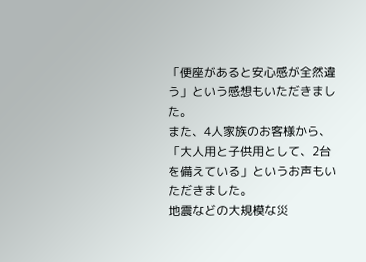「便座があると安心感が全然違う」という感想もいただきました。
また、4人家族のお客様から、
「大人用と子供用として、2台を備えている」というお声もいただきました。
地震などの大規模な災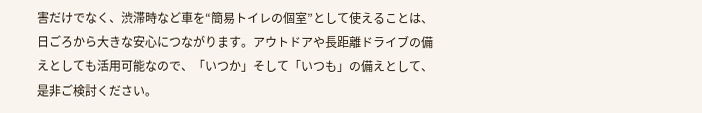害だけでなく、渋滞時など車を“簡易トイレの個室”として使えることは、日ごろから大きな安心につながります。アウトドアや長距離ドライブの備えとしても活用可能なので、「いつか」そして「いつも」の備えとして、是非ご検討ください。